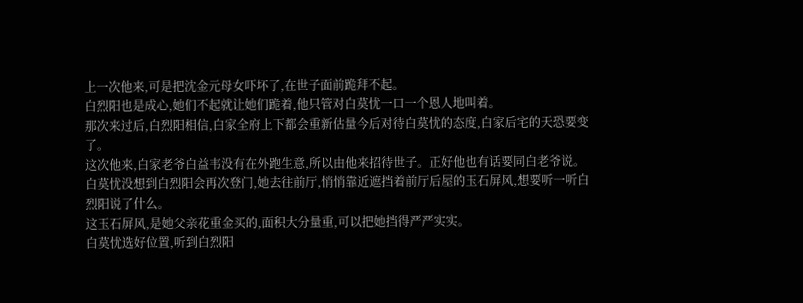上一次他来,可是把沈金元母女吓坏了,在世子面前跪拜不起。
白烈阳也是成心,她们不起就让她们跪着,他只管对白莫忧一口一个恩人地叫着。
那次来过后,白烈阳相信,白家全府上下都会重新估量今后对待白莫忧的态度,白家后宅的天恐要变了。
这次他来,白家老爷白益韦没有在外跑生意,所以由他来招待世子。正好他也有话要同白老爷说。
白莫忧没想到白烈阳会再次登门,她去往前厅,悄悄靠近遮挡着前厅后屋的玉石屏风,想要听一听白烈阳说了什么。
这玉石屏风,是她父亲花重金买的,面积大分量重,可以把她挡得严严实实。
白莫忧选好位置,听到白烈阳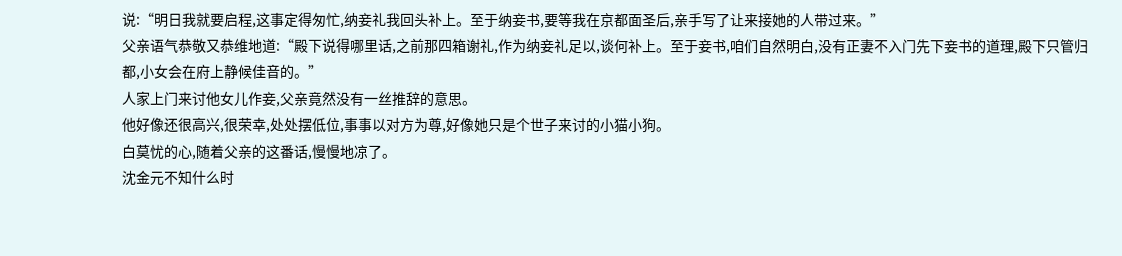说:“明日我就要启程,这事定得匆忙,纳妾礼我回头补上。至于纳妾书,要等我在京都面圣后,亲手写了让来接她的人带过来。”
父亲语气恭敬又恭维地道:“殿下说得哪里话,之前那四箱谢礼,作为纳妾礼足以,谈何补上。至于妾书,咱们自然明白,没有正妻不入门先下妾书的道理,殿下只管归都,小女会在府上静候佳音的。”
人家上门来讨他女儿作妾,父亲竟然没有一丝推辞的意思。
他好像还很高兴,很荣幸,处处摆低位,事事以对方为尊,好像她只是个世子来讨的小猫小狗。
白莫忧的心,随着父亲的这番话,慢慢地凉了。
沈金元不知什么时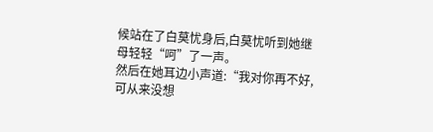候站在了白莫忧身后,白莫忧听到她继母轻轻“呵”了一声。
然后在她耳边小声道:“我对你再不好,可从来没想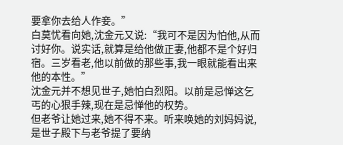要拿你去给人作妾。”
白莫忧看向她,沈金元又说:“我可不是因为怕他,从而讨好你。说实话,就算是给他做正妻,他都不是个好归宿。三岁看老,他以前做的那些事,我一眼就能看出来他的本性。”
沈金元并不想见世子,她怕白烈阳。以前是忌惮这乞丐的心狠手辣,现在是忌惮他的权势。
但老爷让她过来,她不得不来。听来唤她的刘妈妈说,是世子殿下与老爷提了要纳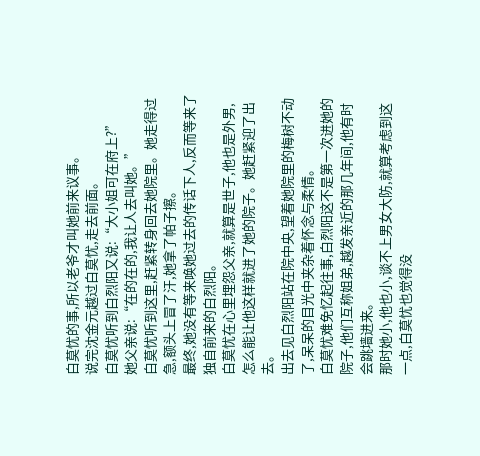白莫忧的事,所以老爷才叫她前来议事。
说完沈金元越过白莫忧,走去前面。
白莫忧听到白烈阳又说:“大小姐可在府上?”
她父亲说:“在的在的,我让人去叫她。”
白莫忧听到这里,赶紧转身回去她院里。她走得过急,额头上冒了汗,她拿了帕子擦。
最终,她没有等来唤她过去的传话下人,反而等来了独自前来的白烈阳。
白莫忧在心里埋怨父亲,就算是世子,他也是外男,怎么能让他这样就进了她的院子。她赶紧迎了出去。
出去见白烈阳站在院中央,望着她院里的梅树不动了,呆呆的目光中夹杂着怀念与柔情。
白莫忧难免忆起往事,白烈阳这不是第一次进她的院子,他们互称姐弟,越发亲近的那几年间,他有时会跳墙进来。
那时她小,他也小,谈不上男女大防,就算考虑到这一点,白莫忧也觉得没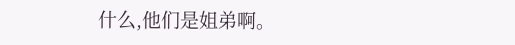什么,他们是姐弟啊。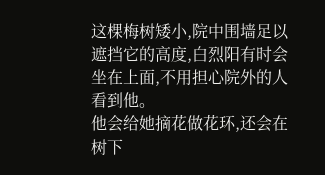这棵梅树矮小,院中围墙足以遮挡它的高度,白烈阳有时会坐在上面,不用担心院外的人看到他。
他会给她摘花做花环,还会在树下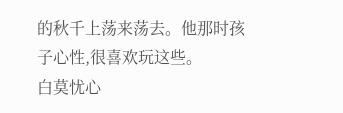的秋千上荡来荡去。他那时孩子心性,很喜欢玩这些。
白莫忧心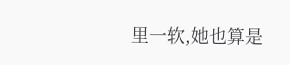里一软,她也算是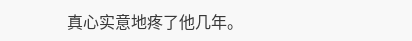真心实意地疼了他几年。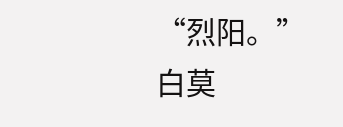“烈阳。”白莫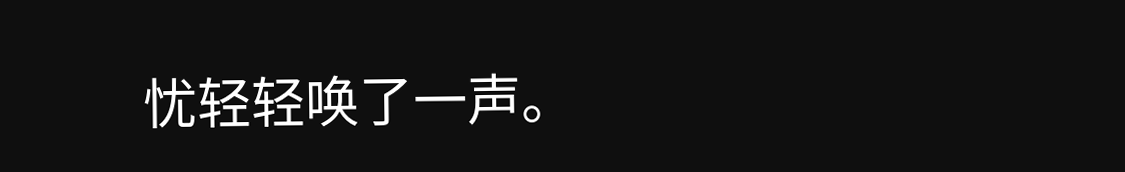忧轻轻唤了一声。